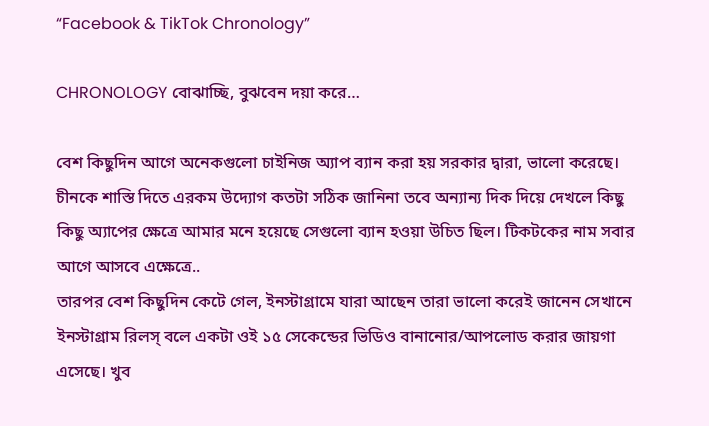“Facebook & TikTok Chronology”

CHRONOLOGY বোঝাচ্ছি, বুঝবেন দয়া করে…

বেশ কিছুদিন আগে অনেকগুলো চাইনিজ অ্যাপ ব্যান করা হয় সরকার দ্বারা, ভালো করেছে। চীনকে শাস্তি দিতে এরকম উদ্যোগ কতটা সঠিক জানিনা তবে অন্যান্য দিক দিয়ে দেখলে কিছু কিছু অ্যাপের ক্ষেত্রে আমার মনে হয়েছে সেগুলো ব্যান হওয়া উচিত ছিল। টিকটকের নাম সবার আগে আসবে এক্ষেত্রে..
তারপর বেশ কিছুদিন কেটে গেল, ইনস্টাগ্রামে যারা আছেন তারা ভালো করেই জানেন সেখানে ইনস্টাগ্রাম রিলস্ বলে একটা ওই ১৫ সেকেন্ডের ভিডিও বানানোর/আপলোড করার জায়গা এসেছে। খুব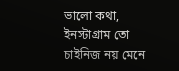ভালো কথা, ইনস্টাগ্রাম তো চাইনিজ নয় মেনে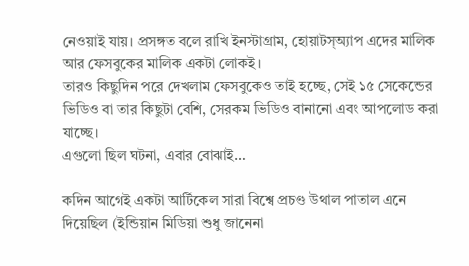নেওয়াই যায়। প্রসঙ্গত বলে রাখি ইনস্টাগ্রাম, হোয়াটস্অ্যাপ এদের মালিক আর ফেসবুকের মালিক একটা লোকই।
তারও কিছুদিন পরে দেখলাম ফেসবুকেও তাই হচ্ছে, সেই ১৫ সেকেন্ডের ভিডিও বা তার কিছুটা বেশি, সেরকম ভিডিও বানানো এবং আপলোড করা যাচ্ছে।
এগুলো ছিল ঘটনা, এবার বোঝাই…

কদিন আগেই একটা আর্টিকেল সারা বিশ্বে প্রচণ্ড উথাল পাতাল এনে দিয়েছিল (ইন্ডিয়ান মিডিয়া শুধু জানেনা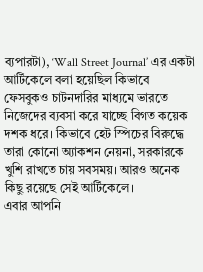ব্যপারটা), ‘Wall Street Journal’ এর একটা আর্টিকেলে বলা হয়েছিল কিভাবে ফেসবুকও চাটনদারির মাধ্যমে ভারতে নিজেদের ব্যবসা করে যাচ্ছে বিগত কয়েক দশক ধরে। কিভাবে হেট স্পিচের বিরুদ্ধে তারা কোনো অ্যাকশন নেয়না, সরকারকে খুশি রাখতে চায় সবসময়। আরও অনেক কিছু রয়েছে সেই আর্টিকেলে।
এবার আপনি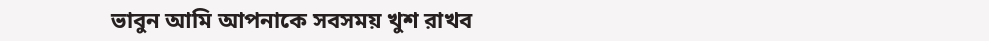ভাবুন আমি আপনাকে সবসময় খুশ রাখব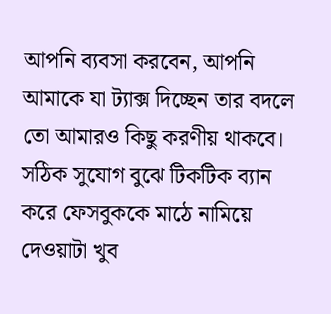আপনি ব্যবসা করবেন, আপনি আমাকে যা ট্যাক্স দিচ্ছেন তার বদলে তো আমারও কিছু করণীয় থাকবে। সঠিক সুযোগ বুঝে টিকটিক ব্যান করে ফেসবুককে মাঠে নামিয়ে দেওয়াটা খুব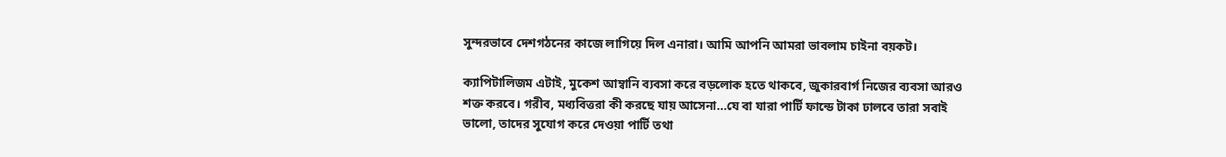সুন্দরভাবে দেশগঠনের কাজে লাগিয়ে দিল এনারা। আমি আপনি আমরা ভাবলাম চাইনা বয়কট।

ক্যাপিটালিজম এটাই, মুকেশ আম্বানি ব্যবসা করে বড়লোক হতে থাকবে, জুকারবার্গ নিজের ব্যবসা আরও শক্ত করবে। গরীব, মধ্যবিত্তরা কী করছে যায় আসেনা…যে বা যারা পার্টি ফান্ডে টাকা ঢালবে তারা সবাই ভালো, তাদের সুযোগ করে দেওয়া পার্টি তথা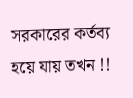সরকারের কর্তব্য হয়ে যায় তখন !!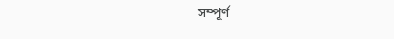সম্পূর্ণ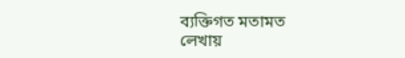ব্যক্তিগত মতামত
লেখায়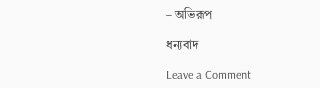– অভিরূপ

ধন্যবাদ

Leave a Comment